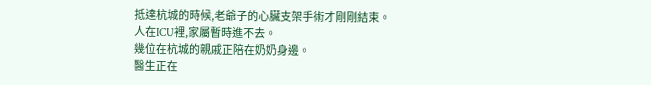抵達杭城的時候,老爺子的心臟支架手術才剛剛結束。
人在ICU裡,家屬暫時進不去。
幾位在杭城的親戚正陪在奶奶身邊。
醫生正在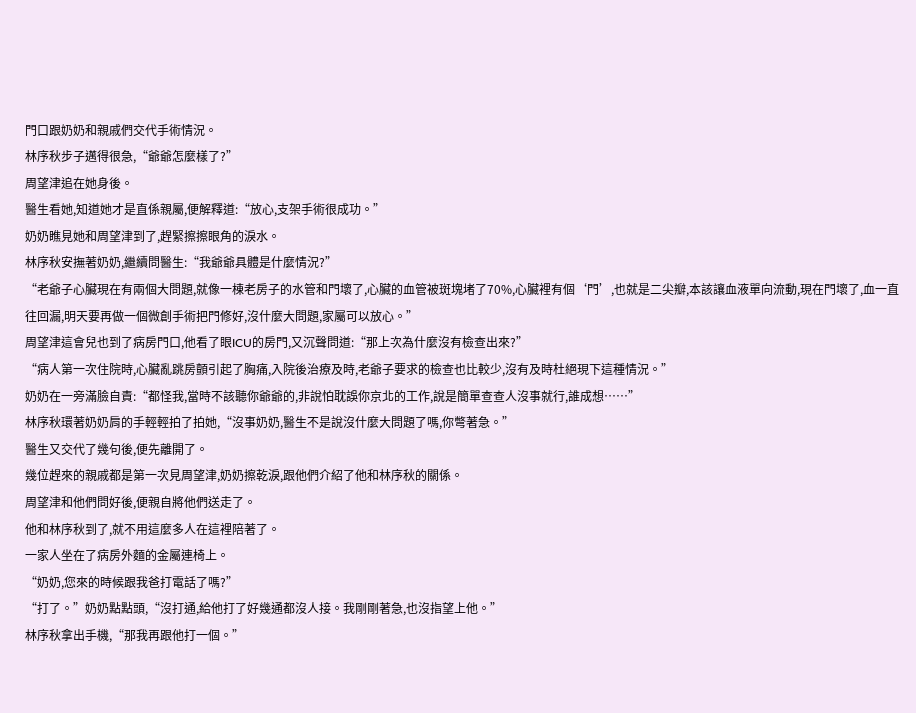門口跟奶奶和親戚們交代手術情況。
林序秋步子邁得很急,“爺爺怎麼樣了?”
周望津追在她身後。
醫生看她,知道她才是直係親屬,便解釋道:“放心,支架手術很成功。”
奶奶瞧見她和周望津到了,趕緊擦擦眼角的淚水。
林序秋安撫著奶奶,繼續問醫生:“我爺爺具體是什麼情況?”
“老爺子心臟現在有兩個大問題,就像一棟老房子的水管和門壞了,心臟的血管被斑塊堵了70%,心臟裡有個‘門’,也就是二尖瓣,本該讓血液單向流動,現在門壞了,血一直往回漏,明天要再做一個微創手術把門修好,沒什麼大問題,家屬可以放心。”
周望津這會兒也到了病房門口,他看了眼ICU的房門,又沉聲問道:“那上次為什麼沒有檢查出來?”
“病人第一次住院時,心臟亂跳房顫引起了胸痛,入院後治療及時,老爺子要求的檢查也比較少,沒有及時杜絕現下這種情況。”
奶奶在一旁滿臉自責:“都怪我,當時不該聽你爺爺的,非說怕耽誤你京北的工作,說是簡單查查人沒事就行,誰成想……”
林序秋環著奶奶肩的手輕輕拍了拍她,“沒事奶奶,醫生不是說沒什麼大問題了嗎,你彆著急。”
醫生又交代了幾句後,便先離開了。
幾位趕來的親戚都是第一次見周望津,奶奶擦乾淚,跟他們介紹了他和林序秋的關係。
周望津和他們問好後,便親自將他們送走了。
他和林序秋到了,就不用這麼多人在這裡陪著了。
一家人坐在了病房外麵的金屬連椅上。
“奶奶,您來的時候跟我爸打電話了嗎?”
“打了。”奶奶點點頭,“沒打通,給他打了好幾通都沒人接。我剛剛著急,也沒指望上他。”
林序秋拿出手機,“那我再跟他打一個。”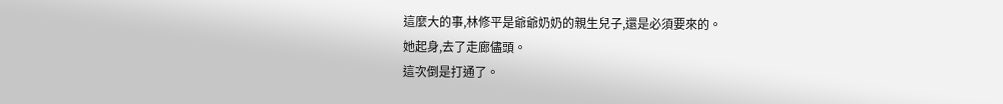這麼大的事,林修平是爺爺奶奶的親生兒子,還是必須要來的。
她起身,去了走廊儘頭。
這次倒是打通了。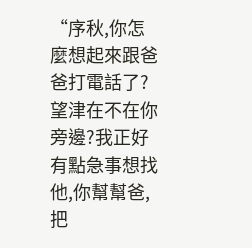“序秋,你怎麼想起來跟爸爸打電話了?望津在不在你旁邊?我正好有點急事想找他,你幫幫爸,把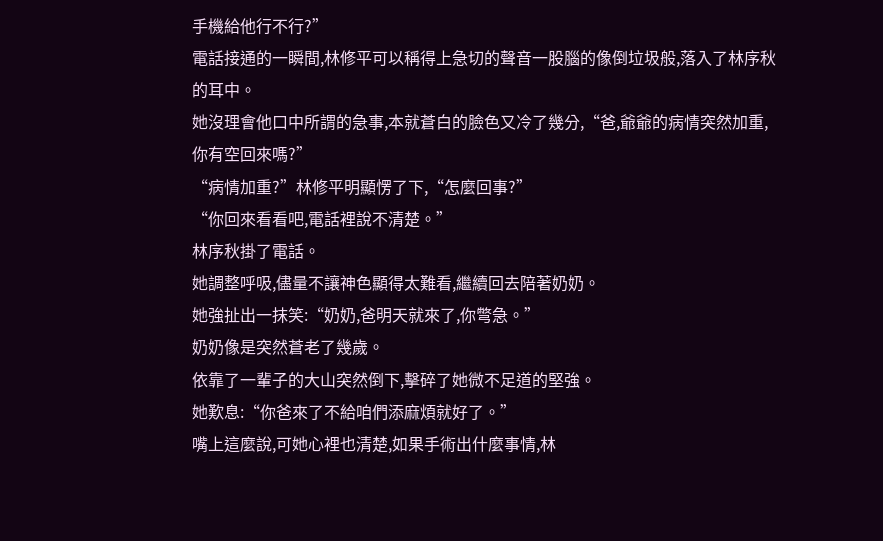手機給他行不行?”
電話接通的一瞬間,林修平可以稱得上急切的聲音一股腦的像倒垃圾般,落入了林序秋的耳中。
她沒理會他口中所謂的急事,本就蒼白的臉色又冷了幾分,“爸,爺爺的病情突然加重,你有空回來嗎?”
“病情加重?”林修平明顯愣了下,“怎麼回事?”
“你回來看看吧,電話裡說不清楚。”
林序秋掛了電話。
她調整呼吸,儘量不讓神色顯得太難看,繼續回去陪著奶奶。
她強扯出一抹笑:“奶奶,爸明天就來了,你彆急。”
奶奶像是突然蒼老了幾歲。
依靠了一輩子的大山突然倒下,擊碎了她微不足道的堅強。
她歎息:“你爸來了不給咱們添麻煩就好了。”
嘴上這麼說,可她心裡也清楚,如果手術出什麼事情,林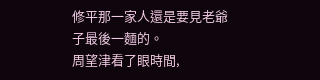修平那一家人還是要見老爺子最後一麵的。
周望津看了眼時間,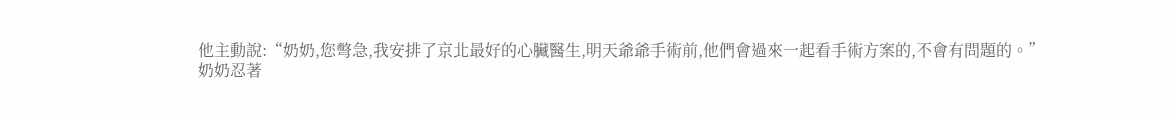他主動說:“奶奶,您彆急,我安排了京北最好的心臟醫生,明天爺爺手術前,他們會過來一起看手術方案的,不會有問題的。”
奶奶忍著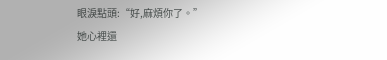眼淚點頭:“好,麻煩你了。”
她心裡還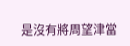是沒有將周望津當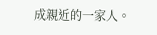成親近的一家人。